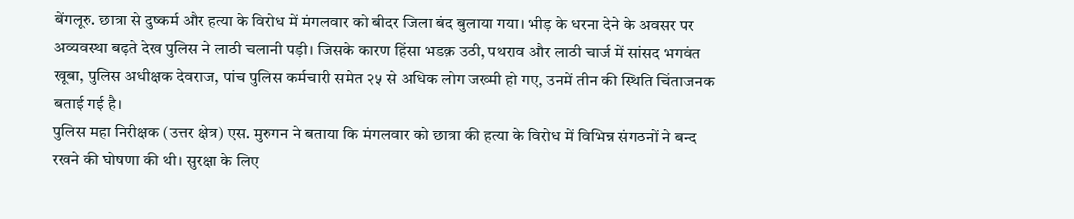बेंगलूरु. छात्रा से दुष्कर्म और हत्या के विरोध में मंगलवार को बीदर जिला बंद बुलाया गया। भीड़ के धरना देने के अवसर पर अव्यवस्था बढ़ते देख पुलिस ने लाठी चलानी पड़ी। जिसके कारण हिंसा भडक़ उठी, पथराव और लाठी चार्ज में सांसद भगवंत खूबा, पुलिस अधीक्षक देवराज, पांच पुलिस कर्मचारी समेत २५ से अधिक लोग जख्मी हो गए, उनमें तीन की स्थिति चिंताजनक बताई गई है।
पुलिस महा निरीक्षक (उत्तर क्षेत्र) एस. मुरुगन ने बताया कि मंगलवार को छात्रा की हत्या के विरोध में विभिन्न संगठनों ने बन्द रखने की घोषणा की थी। सुरक्षा के लिए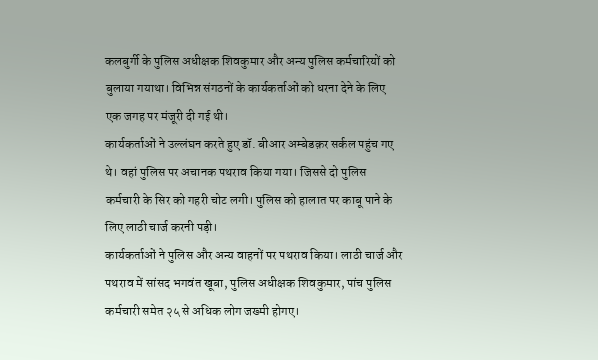कलबुर्गी के पुलिस अधीक्षक शिवकुमार और अन्य पुलिस कर्मचारियों को बुलाया गयाथा। विभिन्न संगठनों के कार्यकर्ताओं को धरना देने के लिए एक जगह पर मंजूरी दी गई थी।
कार्यकर्ताओं ने उल्लंघन करते हुए डॉ. बीआर अम्बेडक़र सर्कल पहुंच गए थे। वहां पुलिस पर अचानक पथराव किया गया। जिससे दो पुलिस कर्मचारी के सिर को गहरी चोट लगी। पुलिस को हालात पर काबू पाने के लिए लाठी चार्ज करनी पड़ी।
कार्यकर्ताओं ने पुलिस और अन्य वाहनों पर पथराव किया। लाठी चार्ज और पथराव में सांसद भगवंत खूबा, पुलिस अधीक्षक शिवकुमार, पांच पुलिस कर्मचारी समेत २५ से अधिक लोग जख्मी होगए।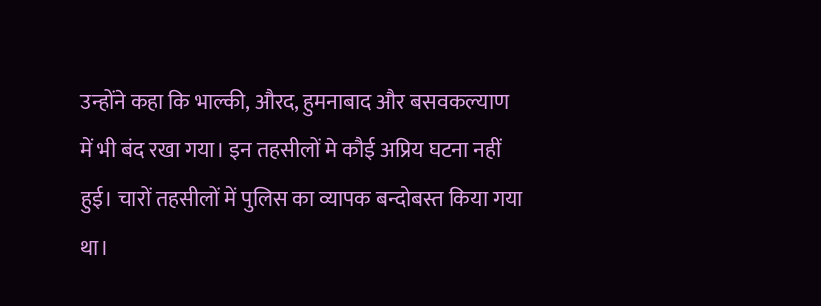उन्होंने कहा कि भाल्की, औरद, हुमनाबाद और बसवकल्याण में भी बंद रखा गया। इन तहसीलों मे कौई अप्रिय घटना नहीं हुई। चारों तहसीलों में पुलिस का व्यापक बन्दोबस्त किया गया था।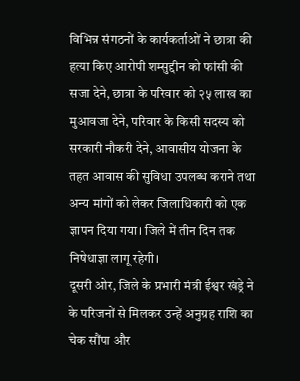विभिन्न संगठनों के कार्यकर्ताओं ने छात्रा की हत्या किए आरोपी शम्सुद्दीन को फांसी की सजा देने, छात्रा के परिवार को २५ लाख का मुआवजा देने, परिवार के किसी सदस्य को सरकारी नौकरी देने, आवासीय योजना के तहत आवास की सुविधा उपलब्ध कराने तथा अन्य मांगों को लेकर जिलाधिकारी को एक ज्ञापन दिया गया। जिले में तीन दिन तक निषेधाज्ञा लागू रहेगी।
दूसरी ओर, जिले के प्रभारी मंत्री ईश्वर खंड्रे ने के परिजनों से मिलकर उन्हें अनुग्रह राशि का चेक सौंपा और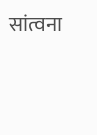सांत्वना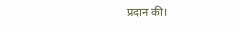प्रदान की।